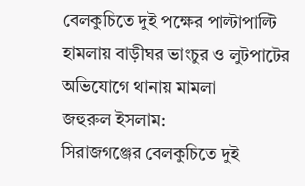বেলকুচিতে দুই পক্ষের পাল্টাপাল্টি হামলায় বাড়ীঘর ভাংচুর ও লুটপাটের অভিযোগে থানায় মামলা
জহুরুল ইসলাম:
সিরাজগঞ্জের বেলকুচিতে দুই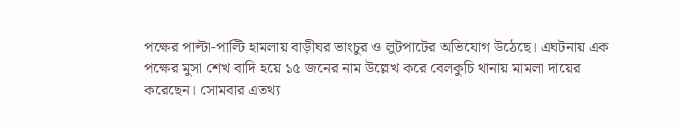পক্ষের পাল্টা-পাল্টি হামলায় বাড়ীঘর ভাংচুর ও লুটপাটের অভিযোগ উঠেছে। এঘটনায় এক পক্ষের মুসা শেখ বাদি হয়ে ১৫ জনের নাম উল্লেখ করে বেলকুচি থানায় মামলা দায়ের করেছেন। সোমবার এতথ্য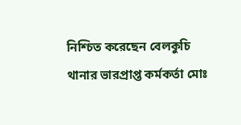নিশ্চিত করেছেন বেলকুচি থানার ভারপ্রাপ্ত কর্মকর্তা মোঃ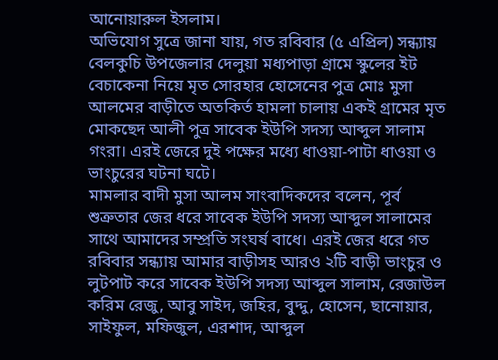আনোয়ারুল ইসলাম।
অভিযোগ সুত্রে জানা যায়, গত রবিবার (৫ এপ্রিল) সন্ধ্যায় বেলকুচি উপজেলার দেলুয়া মধ্যপাড়া গ্রামে স্কুলের ইট বেচাকেনা নিয়ে মৃত সোরহার হোসেনের পুত্র মোঃ মুসা আলমের বাড়ীতে অতকির্ত হামলা চালায় একই গ্রামের মৃত মোকছেদ আলী পুত্র সাবেক ইউপি সদস্য আব্দুল সালাম গংরা। এরই জেরে দুই পক্ষের মধ্যে ধাওয়া-পাটা ধাওয়া ও ভাংচুরের ঘটনা ঘটে।
মামলার বাদী মুসা আলম সাংবাদিকদের বলেন, পূর্ব শুত্রুতার জের ধরে সাবেক ইউপি সদস্য আব্দুল সালামের সাথে আমাদের সম্প্রতি সংঘর্ষ বাধে। এরই জের ধরে গত রবিবার সন্ধ্যায় আমার বাড়ীসহ আরও ২টি বাড়ী ভাংচুর ও লুটপাট করে সাবেক ইউপি সদস্য আব্দুল সালাম, রেজাউল করিম রেজু, আবু সাইদ, জহির, বুদ্দু, হোসেন, ছানোয়ার, সাইফুল, মফিজুল, এরশাদ, আব্দুল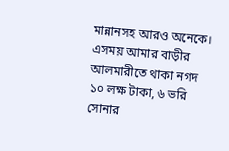মান্নানসহ আরও অনেকে। এসময় আমার বাড়ীর আলমারীতে থাকা নগদ ১০ লক্ষ টাকা, ৬ ভরি সোনার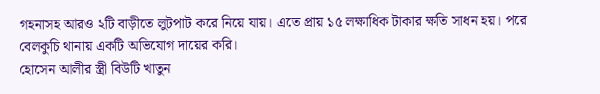গহনাসহ আরও ২টি বাড়ীতে লুটপাট করে নিয়ে যায়। এতে প্রায় ১৫ লক্ষাধিক টাকার ক্ষতি সাধন হয়। পরে বেলকুচি থানায় একটি অভিযোগ দায়ের করি।
হোসেন আলীর স্ত্রী বিউটি খাতুন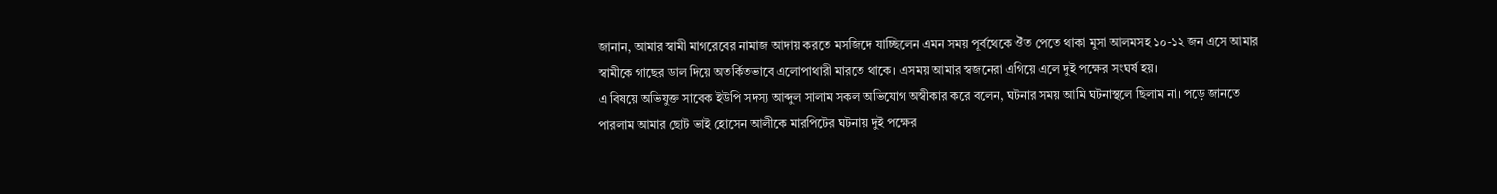জানান, আমার স্বামী মাগরেবের নামাজ আদায় করতে মসজিদে যাচ্ছিলেন এমন সময় পূর্বথেকে ঔঁত পেতে থাকা মুসা আলমসহ ১০-১২ জন এসে আমার স্বামীকে গাছের ডাল দিয়ে অতর্কিতভাবে এলোপাথারী মারতে থাকে। এসময় আমার স্বজনেরা এগিয়ে এলে দুই পক্ষের সংঘর্ষ হয়।
এ বিষয়ে অভিযুক্ত সাবেক ইউপি সদস্য আব্দুল সালাম সকল অভিযোগ অস্বীকার করে বলেন, ঘটনার সময় আমি ঘটনাস্থলে ছিলাম না। পড়ে জানতে পারলাম আমার ছোট ভাই হোসেন আলীকে মারপিটের ঘটনায় দুই পক্ষের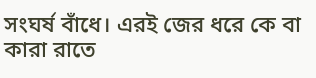সংঘর্ষ বাঁধে। এরই জের ধরে কে বা কারা রাতে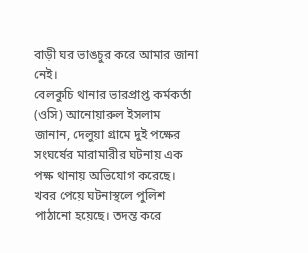বাড়ী ঘর ভাঙচুর করে আমার জানা নেই।
বেলকুচি থানার ভারপ্রাপ্ত কর্মকর্তা (ওসি) আনোয়ারুল ইসলাম জানান, দেলুয়া গ্রামে দুই পক্ষের সংঘর্ষের মারামারীর ঘটনায় এক পক্ষ থানায় অভিযোগ করেছে। খবর পেয়ে ঘটনাস্থলে পুলিশ পাঠানো হয়েছে। তদন্ত করে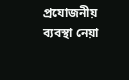প্রযোজনীয় ব্যবস্থা নেয়া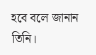হবে বলে জানান তিনি।